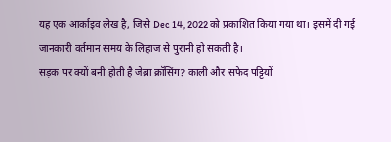यह एक आर्काइव लेख है, जिसे Dec 14, 2022 को प्रकाशित किया गया था। इसमें दी गई जानकारी वर्तमान समय के लिहाज से पुरानी हो सकती है।
सड़क पर क्यों बनी होती है जेब्रा क्रॉसिंग? काली और सफेद पट्टियों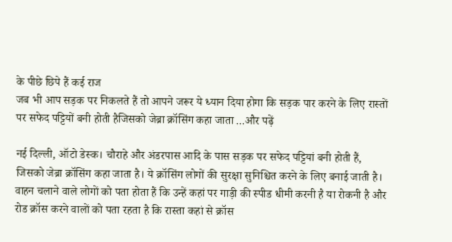के पीछे छिपे हैं कई राज
जब भी आप सड़क पर निकलते हैं तो आपने जरूर ये ध्यान दिया होगा कि सड़क पार करने के लिए रास्तों पर सफेद पट्टियों बनी होती हैजिसको जेब्रा क्रॉसिंग कहा जाता ...और पढ़ें

नई दिल्ली, ऑटो डेस्क। चौराहे और अंडरपास आदि के पास सड़क पर सफेद पट्टियां बनी होती हैं, जिसको जेब्रा क्रॉसिंग कहा जाता है। ये क्रॉसिंग लोगों की सुरक्षा सुनिश्चित करने के लिए बनाई जाती है। वाहन चलाने वाले लोगों को पता होता हैं कि उन्हें कहां पर गाड़ी की स्पीड धीमी करनी है या रोकनी है और रोड क्रॉस करने वालों को पता रहता है कि रास्ता कहां से क्रॉस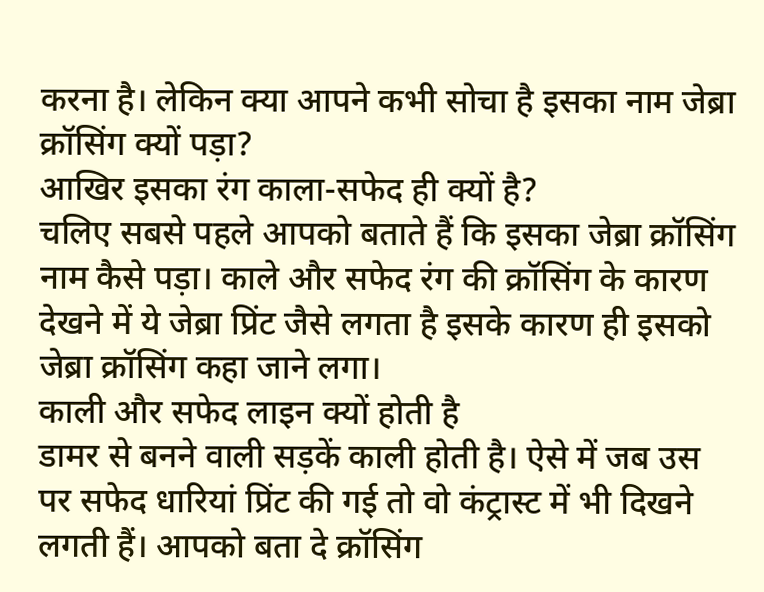करना है। लेकिन क्या आपने कभी सोचा है इसका नाम जेब्रा क्रॉसिंग क्यों पड़ा?
आखिर इसका रंग काला-सफेद ही क्यों है?
चलिए सबसे पहले आपको बताते हैं कि इसका जेब्रा क्रॉसिंग नाम कैसे पड़ा। काले और सफेद रंग की क्रॉसिंग के कारण देखने में ये जेब्रा प्रिंट जैसे लगता है इसके कारण ही इसको जेब्रा क्रॉसिंग कहा जाने लगा।
काली और सफेद लाइन क्यों होती है
डामर से बनने वाली सड़कें काली होती है। ऐसे में जब उस पर सफेद धारियां प्रिंट की गई तो वो कंट्रास्ट में भी दिखने लगती हैं। आपको बता दे क्रॉसिंग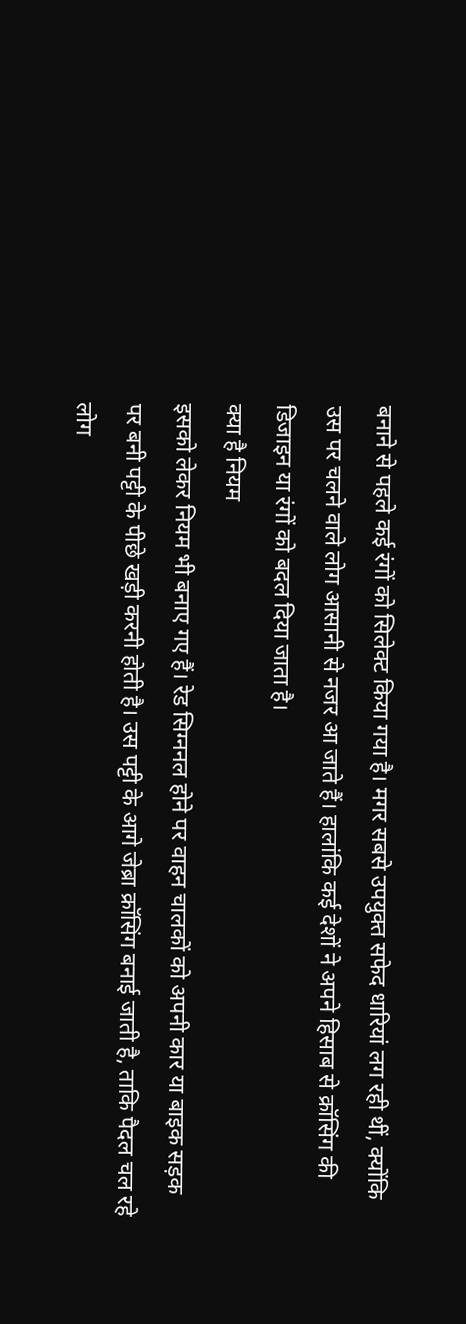बनाने से पहले कई रंगों को सिलेक्ट किया गया है। मगर सबसे उपयुक्त सफेद धारियां लग रही थीं, क्योंकि उस पर चलने वाले लोग आसानी से नजर आ जाते हैं। हालांकि कई देशों ने अपने हिसाब से क्रॉसिंग की डिजाइन या रंगों को बदल दिया जाता है।
क्या है नियम
इसको लेकर नियम भी बनाए गए हैं। रेड सिग्ननल होने पर वाहन चालकों को अपनी कार या बाइक सड़क पर बनी पट्टी के पीछे खड़ी करनी होती है। उस पट्टी के आगे जेब्रा क्रॉसिंग बनाई जाती है, ताकि पैदल चल रहे लोग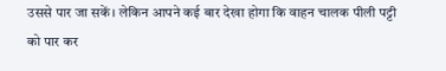उससे पार जा सकें। लेकिन आपने कई बार देखा होगा कि वाहन चालक पीली पट्टी को पार कर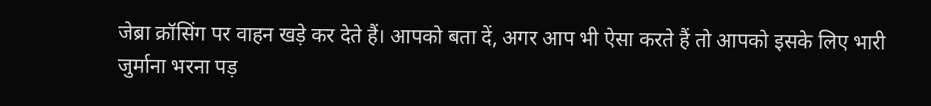जेब्रा क्रॉसिंग पर वाहन खड़े कर देते हैं। आपको बता दें, अगर आप भी ऐसा करते हैं तो आपको इसके लिए भारी जुर्माना भरना पड़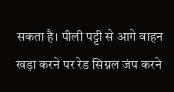सकता है। पीली पट्टी से आगे वाहन खड़ा करने पर रेड सिग्नल जंप करने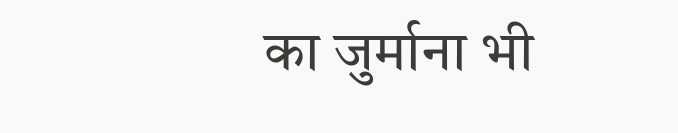का जुर्माना भी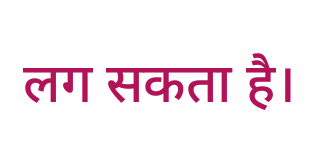लग सकता है।